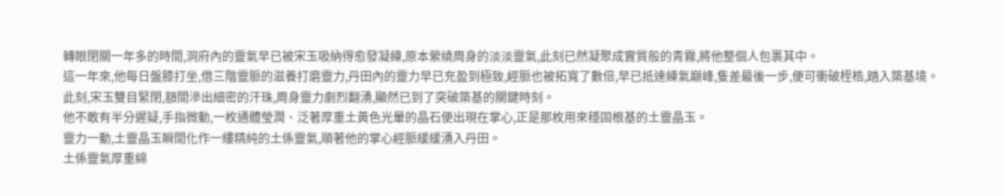轉眼閉關一年多的時間,洞府內的靈氣早已被宋玉吸納得愈發凝練,原本縈繞周身的淡淡靈氣,此刻已然凝聚成實質般的青霧,將他整個人包裹其中。
這一年來,他每日盤膝打坐,借三階靈脈的滋養打磨靈力,丹田內的靈力早已充盈到極致,經脈也被拓寬了數倍,早已抵達練氣巔峰,隻差最後一步,便可衝破桎梏,踏入築基境。
此刻,宋玉雙目緊閉,額間滲出細密的汗珠,周身靈力劇烈翻湧,顯然已到了突破築基的關鍵時刻。
他不敢有半分遲疑,手指微動,一枚通體瑩潤、泛著厚重土黃色光暈的晶石便出現在掌心,正是那枚用來穩固根基的土靈晶玉。
靈力一動,土靈晶玉瞬間化作一縷精純的土係靈氣,順著他的掌心經脈緩緩湧入丹田。
土係靈氣厚重綿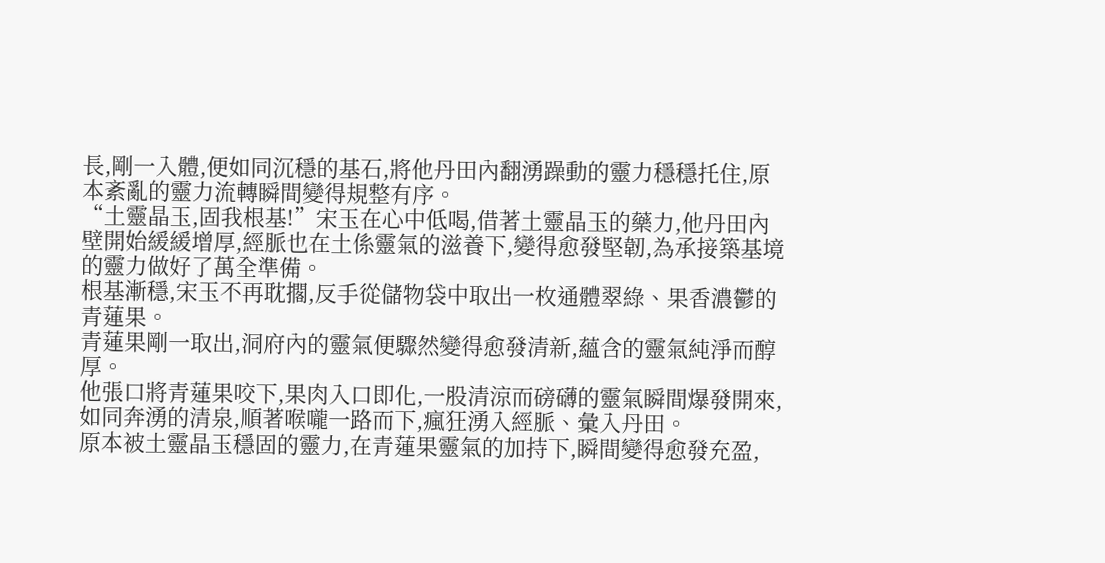長,剛一入體,便如同沉穩的基石,將他丹田內翻湧躁動的靈力穩穩托住,原本紊亂的靈力流轉瞬間變得規整有序。
“土靈晶玉,固我根基!”宋玉在心中低喝,借著土靈晶玉的藥力,他丹田內壁開始緩緩增厚,經脈也在土係靈氣的滋養下,變得愈發堅韌,為承接築基境的靈力做好了萬全準備。
根基漸穩,宋玉不再耽擱,反手從儲物袋中取出一枚通體翠綠、果香濃鬱的青蓮果。
青蓮果剛一取出,洞府內的靈氣便驟然變得愈發清新,蘊含的靈氣純淨而醇厚。
他張口將青蓮果咬下,果肉入口即化,一股清涼而磅礴的靈氣瞬間爆發開來,如同奔湧的清泉,順著喉嚨一路而下,瘋狂湧入經脈、彙入丹田。
原本被土靈晶玉穩固的靈力,在青蓮果靈氣的加持下,瞬間變得愈發充盈,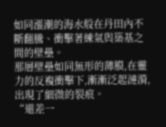如同漲潮的海水般在丹田內不斷翻騰、衝擊著練氣與築基之間的壁壘。
那層壁壘如同無形的薄膜,在靈力的反複衝擊下,漸漸泛起漣漪,出現了細微的裂痕。
“還差一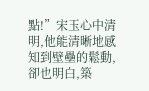點!”宋玉心中清明,他能清晰地感知到壁壘的鬆動,卻也明白,築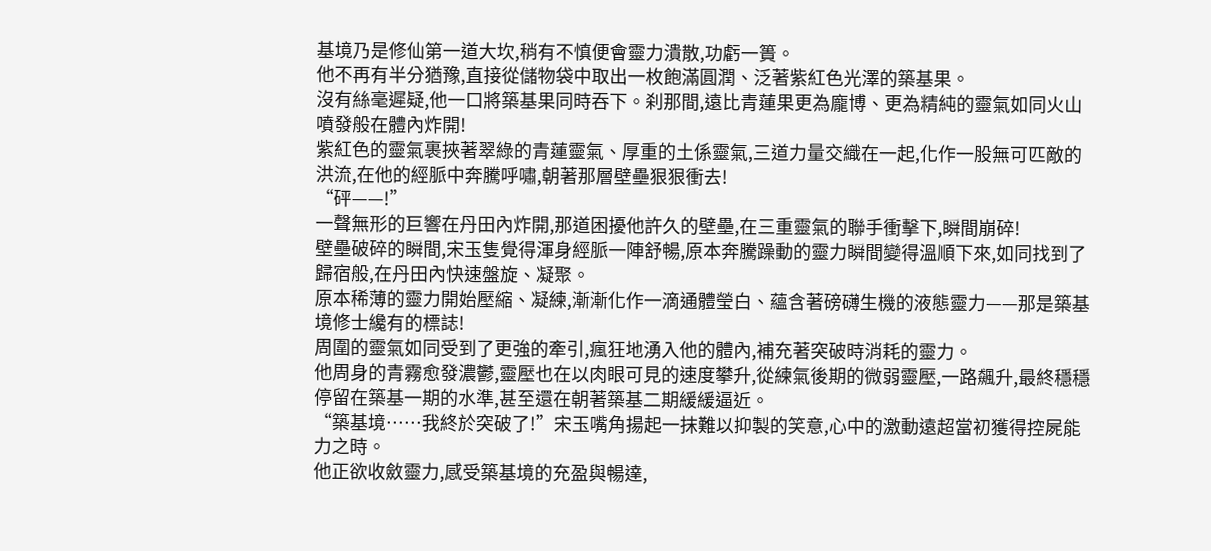基境乃是修仙第一道大坎,稍有不慎便會靈力潰散,功虧一簣。
他不再有半分猶豫,直接從儲物袋中取出一枚飽滿圓潤、泛著紫紅色光澤的築基果。
沒有絲毫遲疑,他一口將築基果同時吞下。刹那間,遠比青蓮果更為龐博、更為精純的靈氣如同火山噴發般在體內炸開!
紫紅色的靈氣裹挾著翠綠的青蓮靈氣、厚重的土係靈氣,三道力量交織在一起,化作一股無可匹敵的洪流,在他的經脈中奔騰呼嘯,朝著那層壁壘狠狠衝去!
“砰——!”
一聲無形的巨響在丹田內炸開,那道困擾他許久的壁壘,在三重靈氣的聯手衝擊下,瞬間崩碎!
壁壘破碎的瞬間,宋玉隻覺得渾身經脈一陣舒暢,原本奔騰躁動的靈力瞬間變得溫順下來,如同找到了歸宿般,在丹田內快速盤旋、凝聚。
原本稀薄的靈力開始壓縮、凝練,漸漸化作一滴通體瑩白、蘊含著磅礴生機的液態靈力——那是築基境修士纔有的標誌!
周圍的靈氣如同受到了更強的牽引,瘋狂地湧入他的體內,補充著突破時消耗的靈力。
他周身的青霧愈發濃鬱,靈壓也在以肉眼可見的速度攀升,從練氣後期的微弱靈壓,一路飆升,最終穩穩停留在築基一期的水準,甚至還在朝著築基二期緩緩逼近。
“築基境……我終於突破了!”宋玉嘴角揚起一抹難以抑製的笑意,心中的激動遠超當初獲得控屍能力之時。
他正欲收斂靈力,感受築基境的充盈與暢達,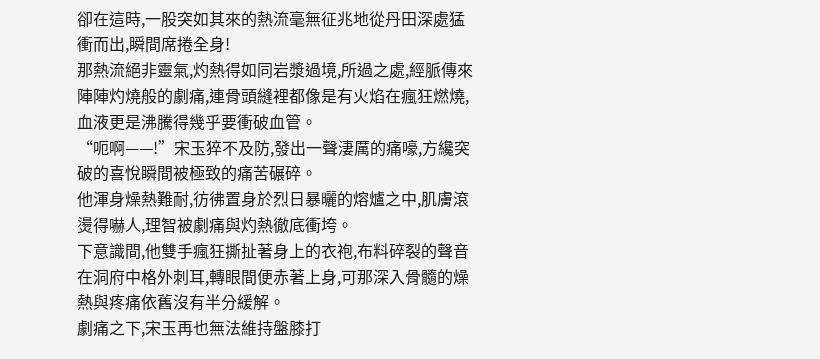卻在這時,一股突如其來的熱流毫無征兆地從丹田深處猛衝而出,瞬間席捲全身!
那熱流絕非靈氣,灼熱得如同岩漿過境,所過之處,經脈傳來陣陣灼燒般的劇痛,連骨頭縫裡都像是有火焰在瘋狂燃燒,血液更是沸騰得幾乎要衝破血管。
“呃啊——!”宋玉猝不及防,發出一聲淒厲的痛嚎,方纔突破的喜悅瞬間被極致的痛苦碾碎。
他渾身燥熱難耐,彷彿置身於烈日暴曬的熔爐之中,肌膚滾燙得嚇人,理智被劇痛與灼熱徹底衝垮。
下意識間,他雙手瘋狂撕扯著身上的衣袍,布料碎裂的聲音在洞府中格外刺耳,轉眼間便赤著上身,可那深入骨髓的燥熱與疼痛依舊沒有半分緩解。
劇痛之下,宋玉再也無法維持盤膝打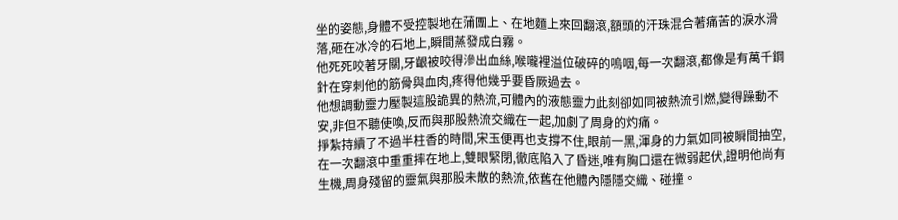坐的姿態,身體不受控製地在蒲團上、在地麵上來回翻滾,額頭的汗珠混合著痛苦的淚水滑落,砸在冰冷的石地上,瞬間蒸發成白霧。
他死死咬著牙關,牙齦被咬得滲出血絲,喉嚨裡溢位破碎的嗚咽,每一次翻滾,都像是有萬千鋼針在穿刺他的筋骨與血肉,疼得他幾乎要昏厥過去。
他想調動靈力壓製這股詭異的熱流,可體內的液態靈力此刻卻如同被熱流引燃,變得躁動不安,非但不聽使喚,反而與那股熱流交織在一起,加劇了周身的灼痛。
掙紮持續了不過半柱香的時間,宋玉便再也支撐不住,眼前一黑,渾身的力氣如同被瞬間抽空,在一次翻滾中重重摔在地上,雙眼緊閉,徹底陷入了昏迷,唯有胸口還在微弱起伏,證明他尚有生機,周身殘留的靈氣與那股未散的熱流,依舊在他體內隱隱交織、碰撞。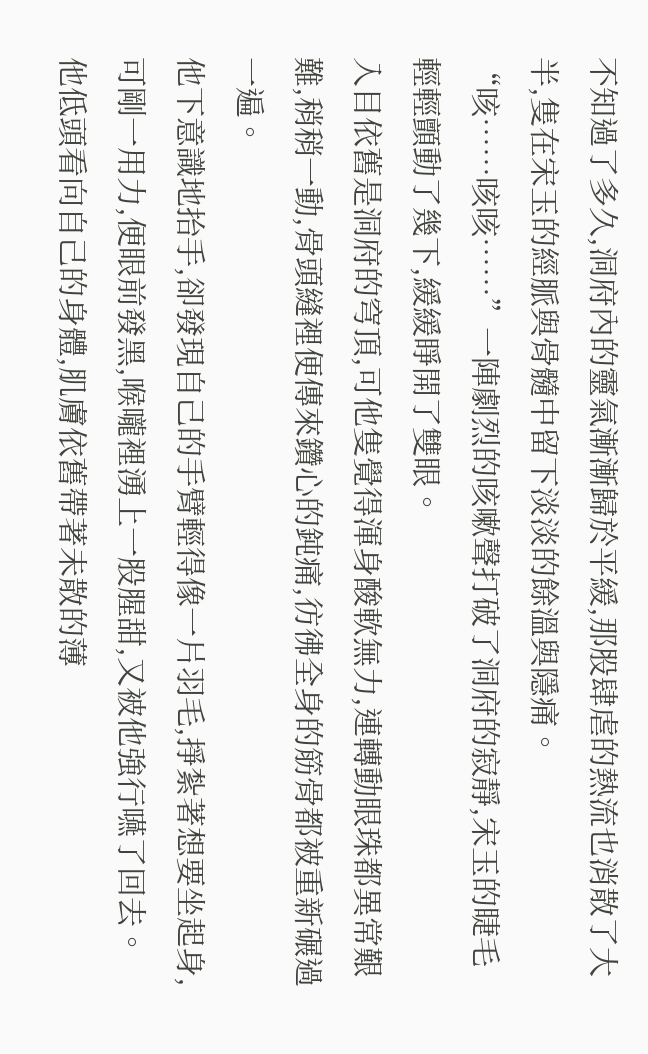不知過了多久,洞府內的靈氣漸漸歸於平緩,那股肆虐的熱流也消散了大半,隻在宋玉的經脈與骨髓中留下淡淡的餘溫與隱痛。
“咳……咳咳……”一陣劇烈的咳嗽聲打破了洞府的寂靜,宋玉的睫毛輕輕顫動了幾下,緩緩睜開了雙眼。
入目依舊是洞府的穹頂,可他隻覺得渾身酸軟無力,連轉動眼珠都異常艱難,稍稍一動,骨頭縫裡便傳來鑽心的鈍痛,彷彿全身的筋骨都被重新碾過一遍。
他下意識地抬手,卻發現自己的手臂輕得像一片羽毛,掙紮著想要坐起身,可剛一用力,便眼前發黑,喉嚨裡湧上一股腥甜,又被他強行嚥了回去。
他低頭看向自己的身體,肌膚依舊帶著未散的薄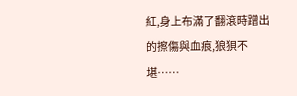紅,身上布滿了翻滾時蹭出的擦傷與血痕,狼狽不堪……